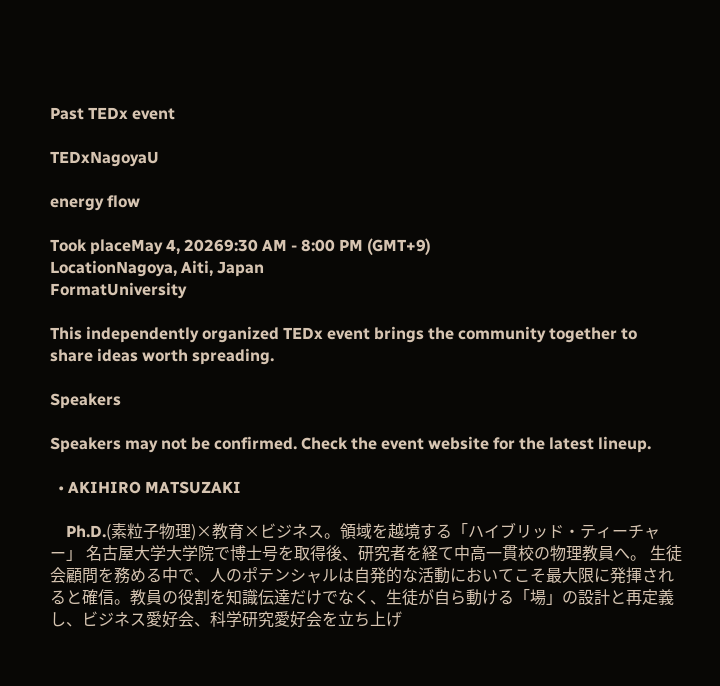Past TEDx event

TEDxNagoyaU

energy flow

Took placeMay 4, 20269:30 AM - 8:00 PM (GMT+9)
LocationNagoya, Aiti, Japan
FormatUniversity

This independently organized TEDx event brings the community together to share ideas worth spreading.

Speakers

Speakers may not be confirmed. Check the event website for the latest lineup.

  • AKIHIRO MATSUZAKI

    Ph.D.(素粒子物理)×教育×ビジネス。領域を越境する「ハイブリッド・ティーチャー」 名古屋大学大学院で博士号を取得後、研究者を経て中高一貫校の物理教員へ。 生徒会顧問を務める中で、人のポテンシャルは自発的な活動においてこそ最大限に発揮されると確信。教員の役割を知識伝達だけでなく、生徒が自ら動ける「場」の設計と再定義し、ビジネス愛好会、科学研究愛好会を立ち上げ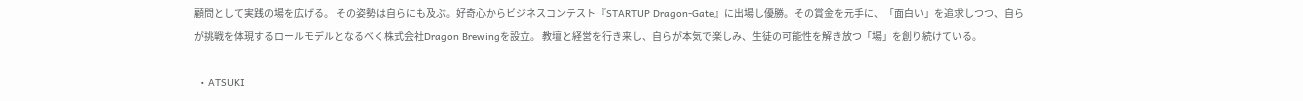顧問として実践の場を広げる。 その姿勢は自らにも及ぶ。好奇心からビジネスコンテスト『STARTUP Dragon-Gate』に出場し優勝。その賞金を元手に、「面白い」を追求しつつ、自らが挑戦を体現するロールモデルとなるべく株式会社Dragon Brewingを設立。 教壇と経営を行き来し、自らが本気で楽しみ、生徒の可能性を解き放つ「場」を創り続けている。

  • ATSUKI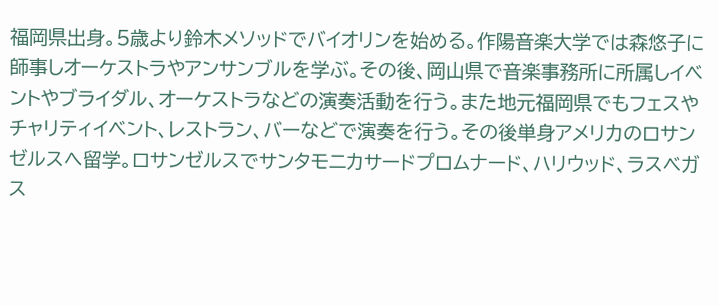福岡県出身。5歳より鈴木メソッドでバイオリンを始める。作陽音楽大学では森悠子に師事しオーケストラやアンサンブルを学ぶ。その後、岡山県で音楽事務所に所属しイベントやブライダル、オーケストラなどの演奏活動を行う。また地元福岡県でもフェスやチャリティイベント、レストラン、バーなどで演奏を行う。その後単身アメリカのロサンゼルスへ留学。ロサンゼルスでサンタモニカサードプロムナード、ハリウッド、ラスベガス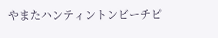やまたハンティントンビーチピ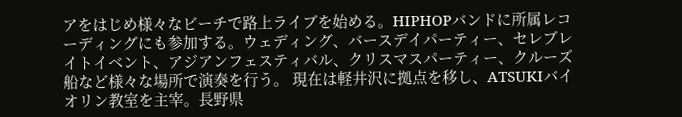アをはじめ様々なビーチで路上ライブを始める。HIPHOPバンドに所属レコーディングにも参加する。ウェディング、バースデイパーティー、セレブレイトイベント、アジアンフェスティバル、クリスマスパーティー、クルーズ船など様々な場所で演奏を行う。 現在は軽井沢に拠点を移し、ATSUKIバイオリン教室を主宰。長野県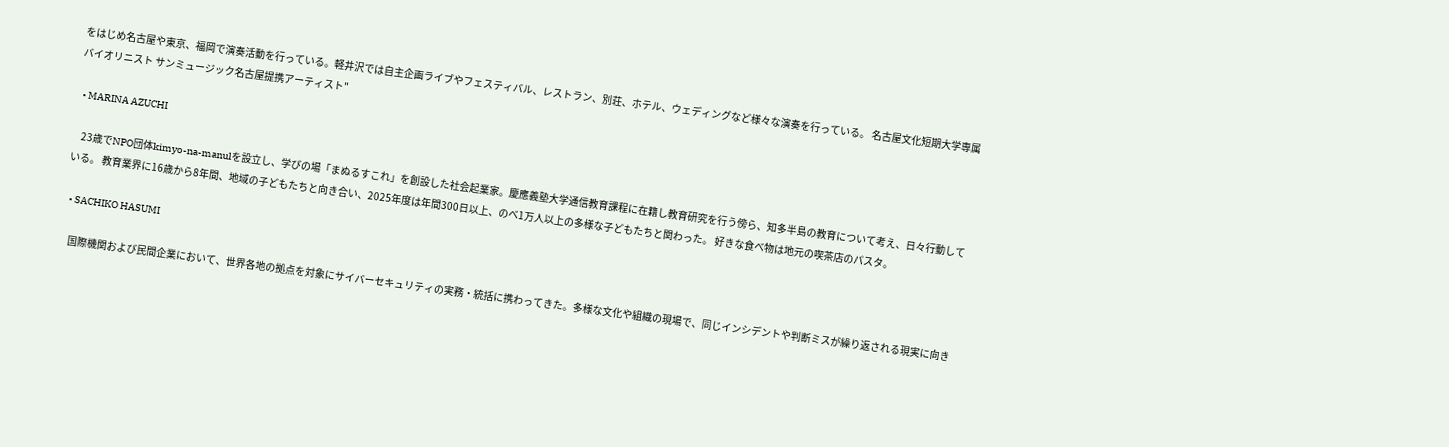をはじめ名古屋や東京、福岡で演奏活動を行っている。軽井沢では自主企画ライブやフェスティバル、レストラン、別荘、ホテル、ウェディングなど様々な演奏を行っている。 名古屋文化短期大学専属バイオリニスト サンミュージック名古屋提携アーティスト"

  • MARINA AZUCHI

    23歳でNPO団体kimyo-na-manulを設立し、学びの場「まぬるすこれ」を創設した社会起業家。慶應義塾大学通信教育課程に在籍し教育研究を行う傍ら、知多半島の教育について考え、日々行動している。 教育業界に16歳から8年間、地域の子どもたちと向き合い、2025年度は年間300日以上、のべ1万人以上の多様な子どもたちと関わった。 好きな食べ物は地元の喫茶店のパスタ。

  • SACHIKO HASUMI

    国際機関および民間企業において、世界各地の拠点を対象にサイバーセキュリティの実務・統括に携わってきた。多様な文化や組織の現場で、同じインシデントや判断ミスが繰り返される現実に向き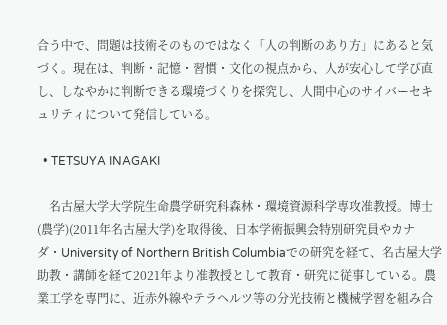合う中で、問題は技術そのものではなく「人の判断のあり方」にあると気づく。現在は、判断・記憶・習慣・文化の視点から、人が安心して学び直し、しなやかに判断できる環境づくりを探究し、人間中心のサイバーセキュリティについて発信している。

  • TETSUYA INAGAKI

    名古屋大学大学院生命農学研究科森林・環境資源科学専攻准教授。博士(農学)(2011年名古屋大学)を取得後、日本学術振興会特別研究員やカナダ・University of Northern British Columbiaでの研究を経て、名古屋大学助教・講師を経て2021年より准教授として教育・研究に従事している。農業工学を専門に、近赤外線やテラヘルツ等の分光技術と機械学習を組み合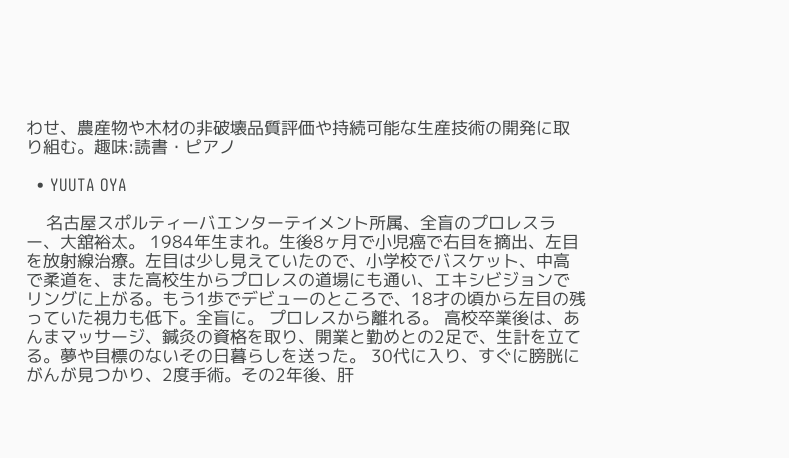わせ、農産物や木材の非破壊品質評価や持続可能な生産技術の開発に取り組む。趣味:読書・ピアノ

  • YUUTA OYA

    名古屋スポルティーバエンターテイメント所属、全盲のプロレスラー、大舘裕太。 1984年生まれ。生後8ヶ月で小児癌で右目を摘出、左目を放射線治療。左目は少し見えていたので、小学校でバスケット、中高で柔道を、また高校生からプロレスの道場にも通い、エキシビジョンでリングに上がる。もう1歩でデビューのところで、18才の頃から左目の残っていた視力も低下。全盲に。 プロレスから離れる。 高校卒業後は、あんまマッサージ、鍼灸の資格を取り、開業と勤めとの2足で、生計を立てる。夢や目標のないその日暮らしを送った。 30代に入り、すぐに膀胱にがんが見つかり、2度手術。その2年後、肝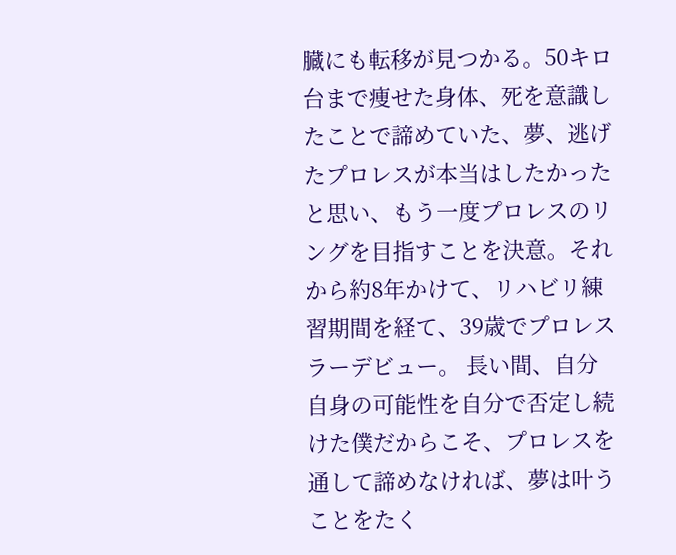臓にも転移が見つかる。50キロ台まで痩せた身体、死を意識したことで諦めていた、夢、逃げたプロレスが本当はしたかったと思い、もう一度プロレスのリングを目指すことを決意。それから約8年かけて、リハビリ練習期間を経て、39歳でプロレスラーデビュー。 長い間、自分自身の可能性を自分で否定し続けた僕だからこそ、プロレスを通して諦めなければ、夢は叶うことをたく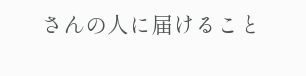さんの人に届けること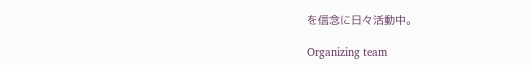を信念に日々活動中。

Organizing team